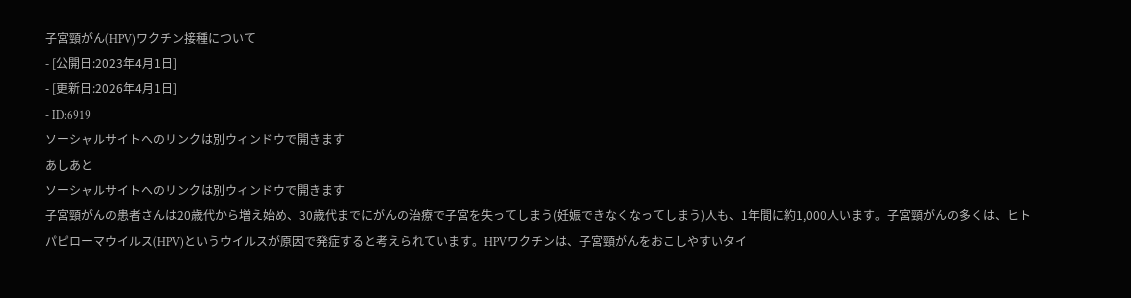子宮頸がん(HPV)ワクチン接種について
- [公開日:2023年4月1日]
- [更新日:2026年4月1日]
- ID:6919
ソーシャルサイトへのリンクは別ウィンドウで開きます
あしあと
ソーシャルサイトへのリンクは別ウィンドウで開きます
子宮頸がんの患者さんは20歳代から増え始め、30歳代までにがんの治療で子宮を失ってしまう(妊娠できなくなってしまう)人も、1年間に約1,000人います。子宮頸がんの多くは、ヒトパピローマウイルス(HPV)というウイルスが原因で発症すると考えられています。HPVワクチンは、子宮頸がんをおこしやすいタイ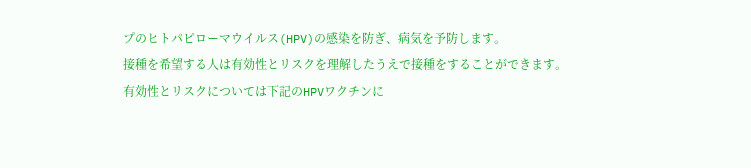プのヒトパピローマウイルス(HPV)の感染を防ぎ、病気を予防します。
接種を希望する人は有効性とリスクを理解したうえで接種をすることができます。
有効性とリスクについては下記のHPVワクチンに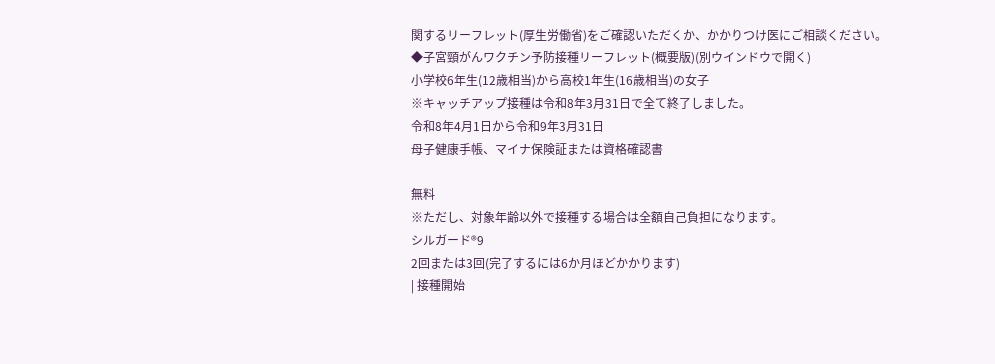関するリーフレット(厚生労働省)をご確認いただくか、かかりつけ医にご相談ください。
◆子宮頸がんワクチン予防接種リーフレット(概要版)(別ウインドウで開く)
小学校6年生(12歳相当)から高校1年生(16歳相当)の女子
※キャッチアップ接種は令和8年3月31日で全て終了しました。
令和8年4月1日から令和9年3月31日
母子健康手帳、マイナ保険証または資格確認書

無料
※ただし、対象年齢以外で接種する場合は全額自己負担になります。
シルガード®9
2回または3回(完了するには6か月ほどかかります)
| 接種開始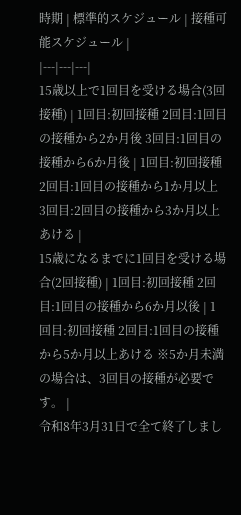時期 | 標準的スケジュール | 接種可能スケジュール |
|---|---|---|
15歳以上で1回目を受ける場合(3回接種) | 1回目:初回接種 2回目:1回目の接種から2か月後 3回目:1回目の接種から6か月後 | 1回目:初回接種 2回目:1回目の接種から1か月以上 3回目:2回目の接種から3か月以上あける |
15歳になるまでに1回目を受ける場合(2回接種) | 1回目:初回接種 2回目:1回目の接種から6か月以後 | 1回目:初回接種 2回目:1回目の接種から5か月以上あける ※5か月未満の場合は、3回目の接種が必要です。 |
令和8年3月31日で全て終了しまし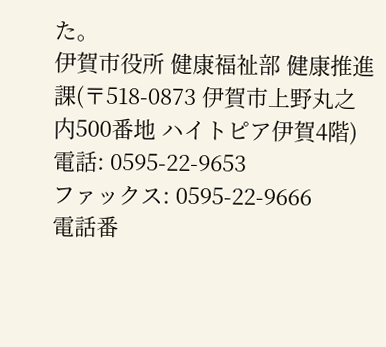た。
伊賀市役所 健康福祉部 健康推進課(〒518-0873 伊賀市上野丸之内500番地 ハイトピア伊賀4階)
電話: 0595-22-9653
ファックス: 0595-22-9666
電話番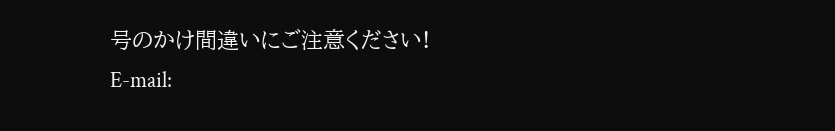号のかけ間違いにご注意ください!
E-mail: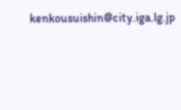kenkousuishin@city.iga.lg.jp